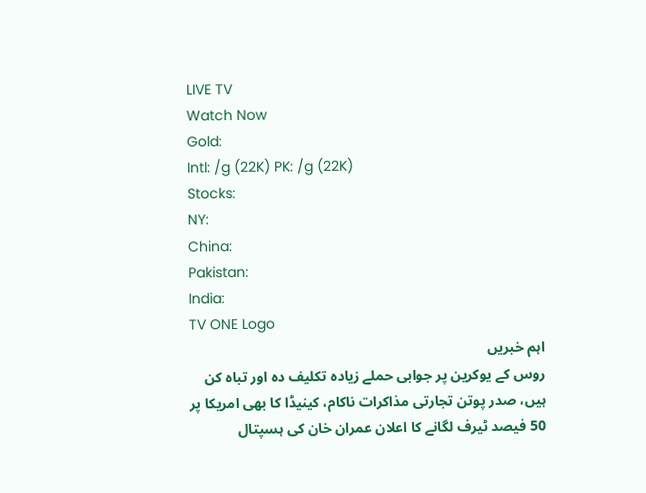LIVE TV
Watch Now
Gold:
Intl: /g (22K) PK: /g (22K)
Stocks:
NY:
China:
Pakistan:
India:
TV ONE Logo
اہم خبریں
روس کے یوکرین پر جوابی حملے زیادہ تکلیف دہ اور تباہ کن ہیں، صدر پوتن تجارتی مذاکرات ناکام، کینیڈا کا بھی امریکا پر 50 فیصد ٹیرف لگانے کا اعلان عمران خان کی ہسپتال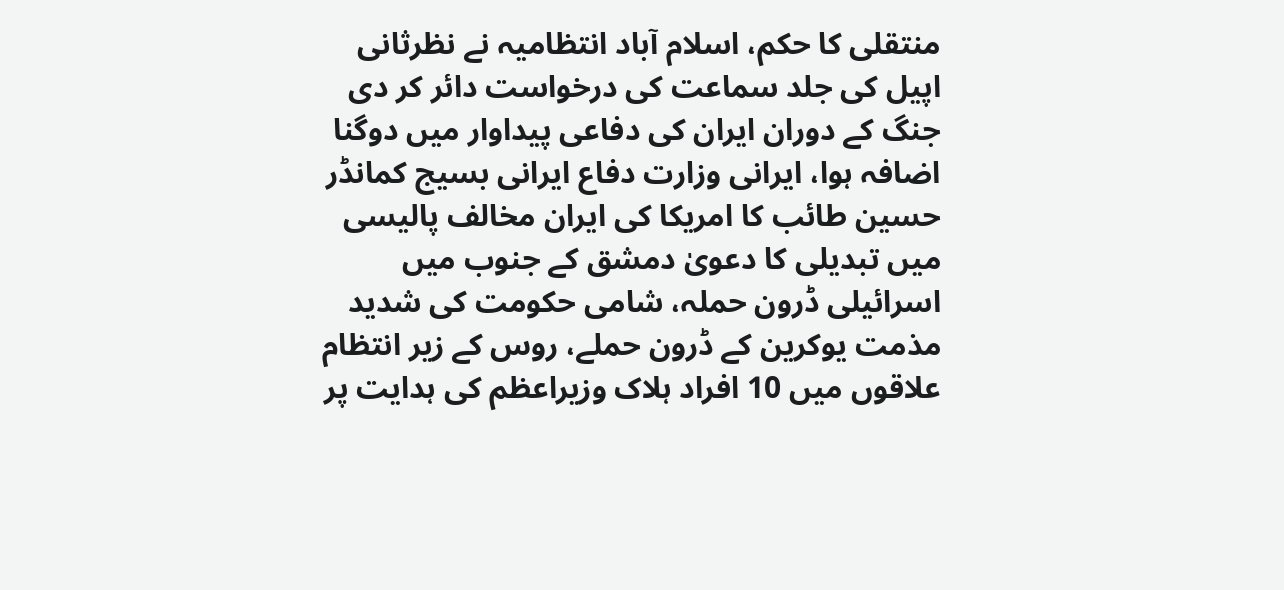منتقلی کا حکم، اسلام آباد انتظامیہ نے نظرثانی اپیل کی جلد سماعت کی درخواست دائر کر دی جنگ کے دوران ایران کی دفاعی پیداوار میں دوگنا اضافہ ہوا، ایرانی وزارت دفاع ایرانی بسیج کمانڈر حسین طائب کا امریکا کی ایران مخالف پالیسی میں تبدیلی کا دعویٰ دمشق کے جنوب میں اسرائیلی ڈرون حملہ، شامی حکومت کی شدید مذمت یوکرین کے ڈرون حملے، روس کے زیر انتظام علاقوں میں 10 افراد ہلاک وزیراعظم کی ہدایت پر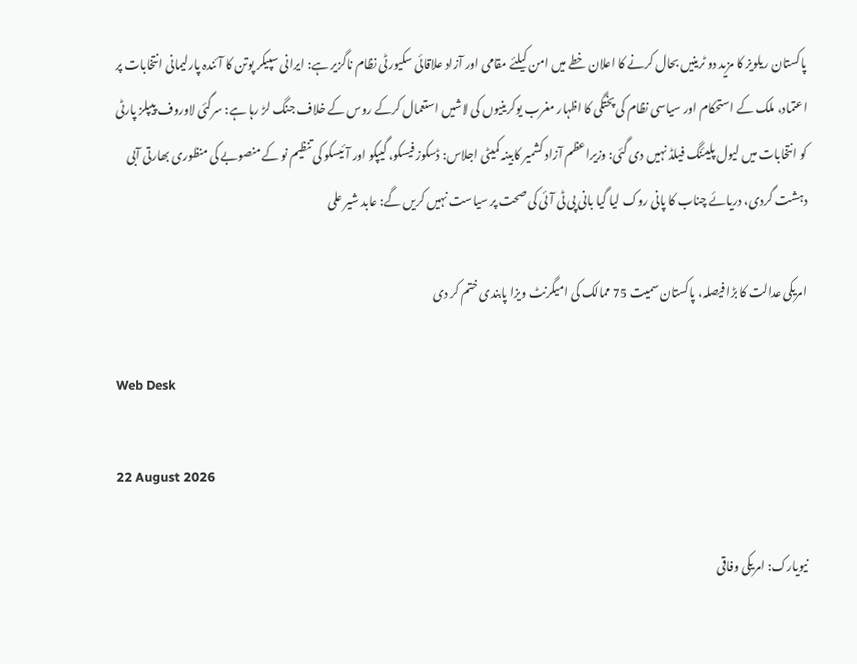پاکستان ریلویز کا مزید دو ٹرینیں بحال کرنے کا اعلان خطے میں امن کیلئے مقامی اور آزاد علاقائی سکیورٹی نظام ناگزیر ہے: ایرانی سپیکر پوتن کا آئندہ پارلیمانی انتخابات پر اعتماد، ملک کے استحکام اور سیاسی نظام کی پختگی کا اظہار مغرب یوکرینیوں کی لاشیں استعمال کرکے روس کے خلاف جنگ لڑ رہا ہے: سرگئی لاوروف پیپلز پارٹی کو انتخابات میں لیول پلیئنگ فیلڈ نہیں دی گئی: وزیراعظم آزاد کشمیر کابینہ کمیٹی اجلاس: ڈسکوز فیسکو، گیپکو اور آئیسکو کی تنظیم نو کے منصوبے کی منظوری بھارتی آبی دہشت گردی، دریائے چناب کا پانی روک لیا گیا بانی پی ٹی آئی کی صحت پر سیاست نہیں کریں گے: عابد شیر علی

امریکی عدالت کا بڑا فیصلہ، پاکستان سمیت 75 ممالک کی امیگرنٹ ویزا پابندی ختم کر دی

Web Desk

22 August 2026

نیویارک: امریکی وفاقی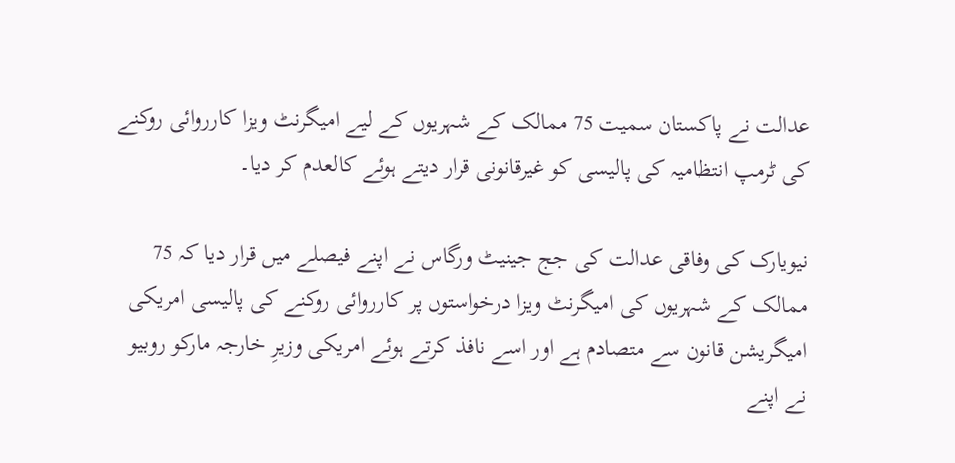عدالت نے پاکستان سمیت 75 ممالک کے شہریوں کے لیے امیگرنٹ ویزا کارروائی روکنے کی ٹرمپ انتظامیہ کی پالیسی کو غیرقانونی قرار دیتے ہوئے کالعدم کر دیا۔

نیویارک کی وفاقی عدالت کی جج جینیٹ ورگاس نے اپنے فیصلے میں قرار دیا کہ 75 ممالک کے شہریوں کی امیگرنٹ ویزا درخواستوں پر کارروائی روکنے کی پالیسی امریکی امیگریشن قانون سے متصادم ہے اور اسے نافذ کرتے ہوئے امریکی وزیرِ خارجہ مارکو روبیو نے اپنے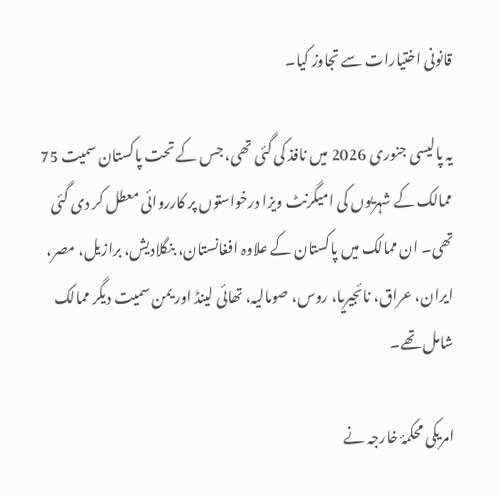قانونی اختیارات سے تجاوز کیا۔

یہ پالیسی جنوری 2026 میں نافذ کی گئی تھی، جس کے تحت پاکستان سمیت 75 ممالک کے شہریوں کی امیگرنٹ ویزا درخواستوں پر کارروائی معطل کر دی گئی تھی۔ ان ممالک میں پاکستان کے علاوہ افغانستان، بنگلادیش، برازیل، مصر، ایران، عراق، نائجیریا، روس، صومالیہ، تھائی لینڈ اور یمن سمیت دیگر ممالک شامل تھے۔

امریکی محکمۂ خارجہ نے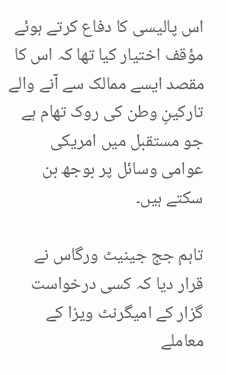اس پالیسی کا دفاع کرتے ہوئے مؤقف اختیار کیا تھا کہ اس کا مقصد ایسے ممالک سے آنے والے تارکینِ وطن کی روک تھام ہے جو مستقبل میں امریکی عوامی وسائل پر بوجھ بن سکتے ہیں۔

تاہم جج جینیٹ ورگاس نے قرار دیا کہ کسی درخواست گزار کے امیگرنٹ ویزا کے معاملے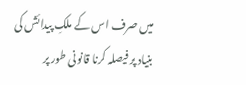میں صرف اس کے ملکِ پیدائش کی بنیاد پر فیصلہ کرنا قانونی طور پر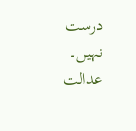درست نہیں۔ عدالت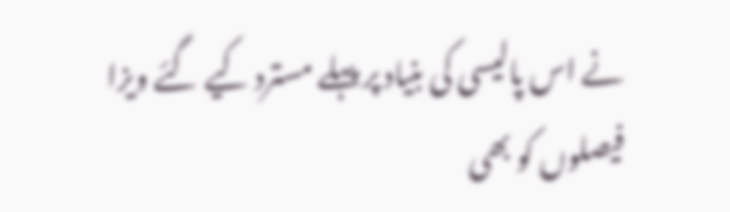نے اس پالیسی کی بنیاد پر پہلے مسترد کیے گئے ویزا فیصلوں کو بھی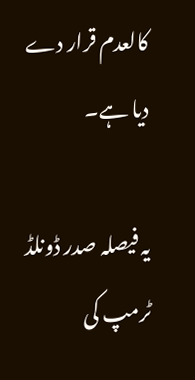کالعدم قرار دے دیا ہے۔

یہ فیصلہ صدر ڈونلڈ ٹرمپ کی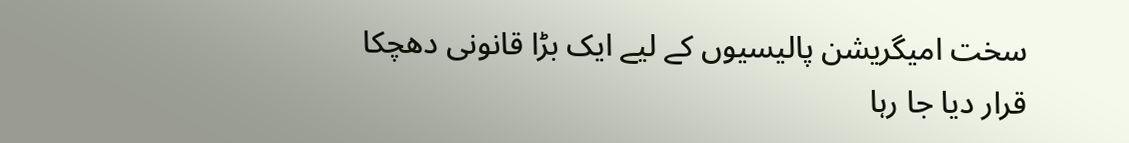سخت امیگریشن پالیسیوں کے لیے ایک بڑا قانونی دھچکا قرار دیا جا رہا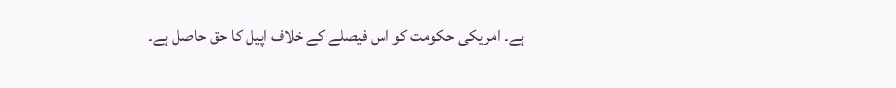ہے۔ امریکی حکومت کو اس فیصلے کے خلاف اپیل کا حق حاصل ہے۔